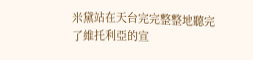米黛站在天台完完整整地聽完了維托利亞的宣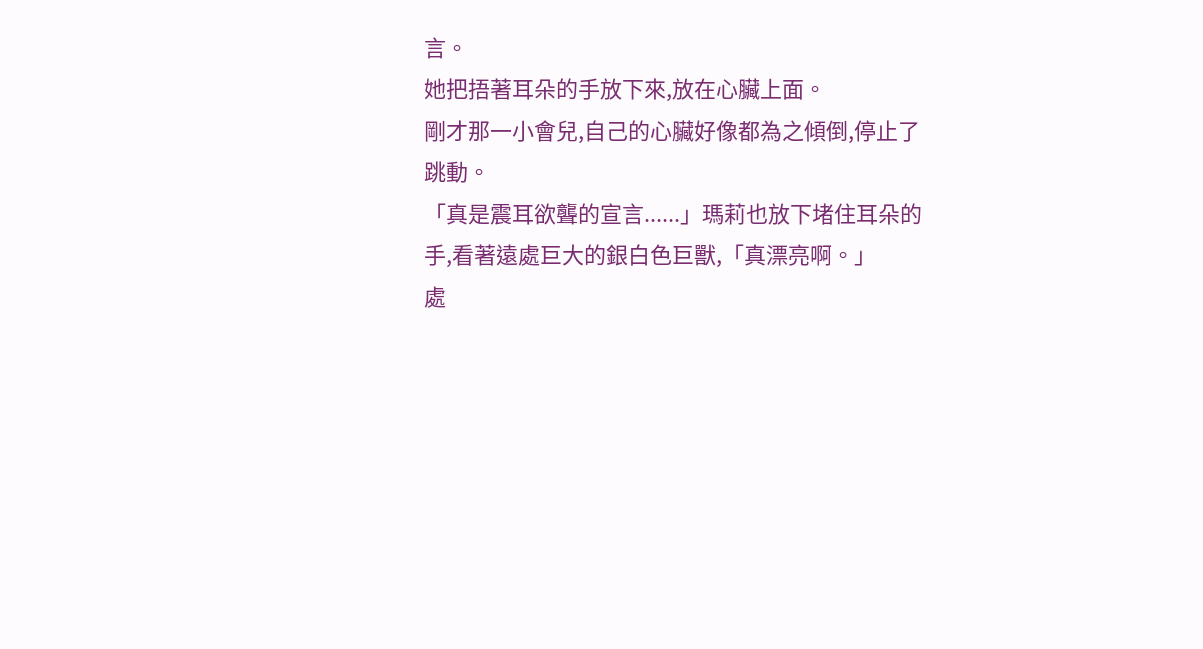言。
她把捂著耳朵的手放下來,放在心臟上面。
剛才那一小會兒,自己的心臟好像都為之傾倒,停止了跳動。
「真是震耳欲聾的宣言......」瑪莉也放下堵住耳朵的手,看著遠處巨大的銀白色巨獸,「真漂亮啊。」
處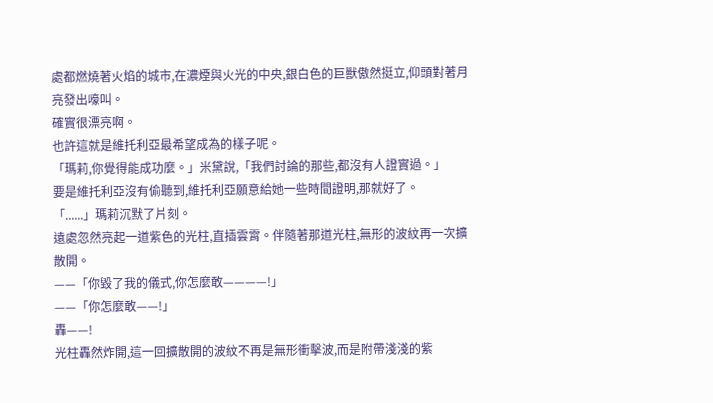處都燃燒著火焰的城市,在濃煙與火光的中央,銀白色的巨獸傲然挺立,仰頭對著月亮發出嚎叫。
確實很漂亮啊。
也許這就是維托利亞最希望成為的樣子呢。
「瑪莉,你覺得能成功麼。」米黛說,「我們討論的那些,都沒有人證實過。」
要是維托利亞沒有偷聽到,維托利亞願意給她一些時間證明,那就好了。
「......」瑪莉沉默了片刻。
遠處忽然亮起一道紫色的光柱,直插雲霄。伴隨著那道光柱,無形的波紋再一次擴散開。
——「你毀了我的儀式,你怎麼敢————!」
——「你怎麼敢——!」
轟——!
光柱轟然炸開,這一回擴散開的波紋不再是無形衝擊波,而是附帶淺淺的紫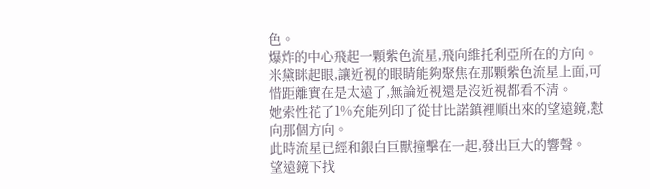色。
爆炸的中心飛起一顆紫色流星,飛向維托利亞所在的方向。
米黛眯起眼,讓近視的眼睛能夠聚焦在那顆紫色流星上面,可惜距離實在是太遠了,無論近視還是沒近視都看不清。
她索性花了1%充能列印了從甘比諾鎮裡順出來的望遠鏡,懟向那個方向。
此時流星已經和銀白巨獸撞擊在一起,發出巨大的響聲。
望遠鏡下找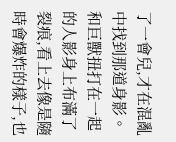了一會兒,才在混亂中找到那道身影。
和巨獸扭打在一起的人影身上布滿了裂痕,看上去像是隨時會爆炸的樣子,也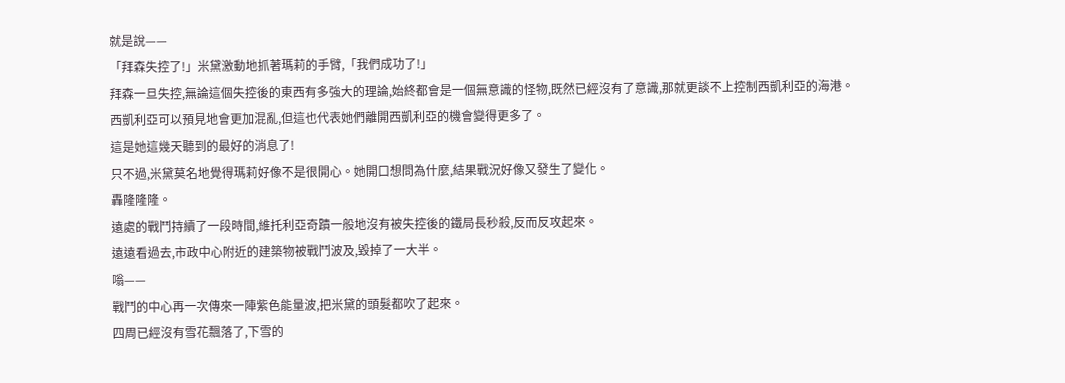就是說——
「拜森失控了!」米黛激動地抓著瑪莉的手臂,「我們成功了!」
拜森一旦失控,無論這個失控後的東西有多強大的理論,始終都會是一個無意識的怪物,既然已經沒有了意識,那就更談不上控制西凱利亞的海港。
西凱利亞可以預見地會更加混亂,但這也代表她們離開西凱利亞的機會變得更多了。
這是她這幾天聽到的最好的消息了!
只不過,米黛莫名地覺得瑪莉好像不是很開心。她開口想問為什麼,結果戰況好像又發生了變化。
轟隆隆隆。
遠處的戰鬥持續了一段時間,維托利亞奇蹟一般地沒有被失控後的鐵局長秒殺,反而反攻起來。
遠遠看過去,市政中心附近的建築物被戰鬥波及,毀掉了一大半。
嗡——
戰鬥的中心再一次傳來一陣紫色能量波,把米黛的頭髮都吹了起來。
四周已經沒有雪花飄落了,下雪的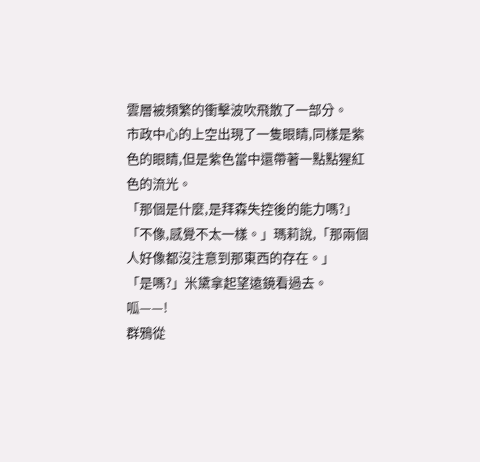雲層被頻繁的衝擊波吹飛散了一部分。
市政中心的上空出現了一隻眼睛,同樣是紫色的眼睛,但是紫色當中還帶著一點點猩紅色的流光。
「那個是什麼,是拜森失控後的能力嗎?」
「不像,感覺不太一樣。」瑪莉說,「那兩個人好像都沒注意到那東西的存在。」
「是嗎?」米黛拿起望遠鏡看過去。
呱——!
群鴉從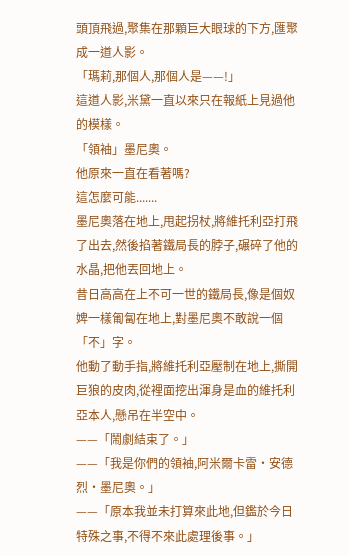頭頂飛過,聚集在那顆巨大眼球的下方,匯聚成一道人影。
「瑪莉,那個人,那個人是——!」
這道人影,米黛一直以來只在報紙上見過他的模樣。
「領袖」墨尼奧。
他原來一直在看著嗎?
這怎麼可能.......
墨尼奧落在地上,甩起拐杖,將維托利亞打飛了出去,然後掐著鐵局長的脖子,碾碎了他的水晶,把他丟回地上。
昔日高高在上不可一世的鐵局長,像是個奴婢一樣匍匐在地上,對墨尼奧不敢說一個「不」字。
他動了動手指,將維托利亞壓制在地上,撕開巨狼的皮肉,從裡面挖出渾身是血的維托利亞本人,懸吊在半空中。
——「鬧劇結束了。」
——「我是你們的領袖,阿米爾卡雷·安德烈·墨尼奧。」
——「原本我並未打算來此地,但鑑於今日特殊之事,不得不來此處理後事。」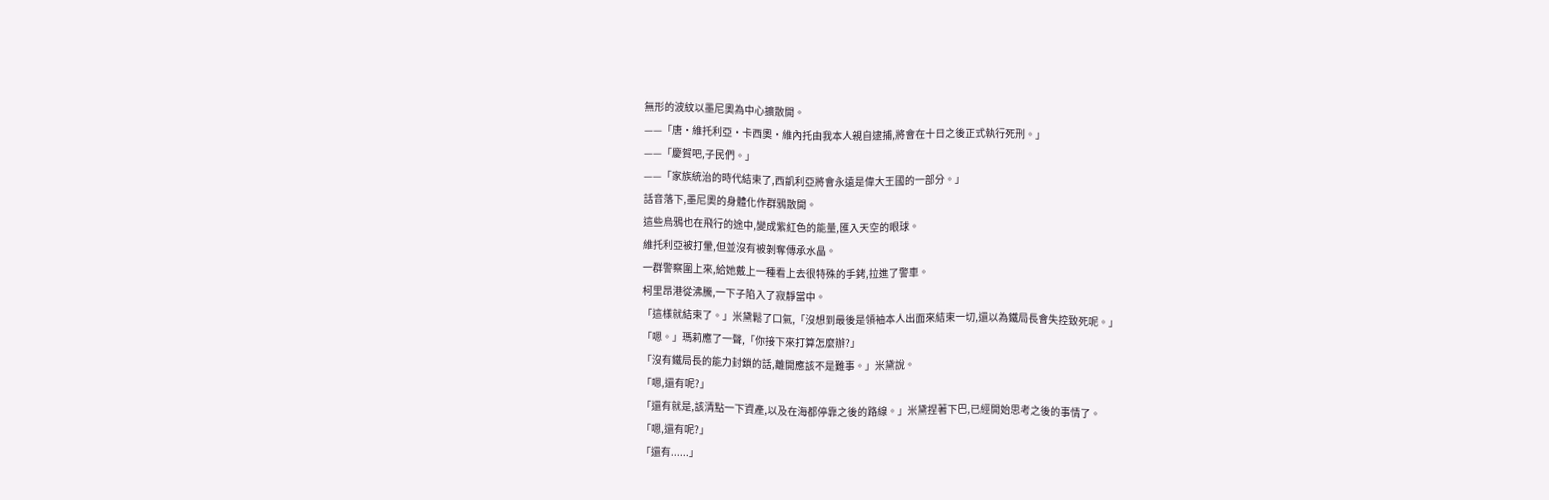無形的波紋以墨尼奧為中心擴散開。
——「唐·維托利亞·卡西奧·維內托由我本人親自逮捕,將會在十日之後正式執行死刑。」
——「慶賀吧,子民們。」
——「家族統治的時代結束了,西凱利亞將會永遠是偉大王國的一部分。」
話音落下,墨尼奧的身體化作群鴉散開。
這些烏鴉也在飛行的途中,變成紫紅色的能量,匯入天空的眼球。
維托利亞被打暈,但並沒有被剝奪傳承水晶。
一群警察圍上來,給她戴上一種看上去很特殊的手銬,拉進了警車。
柯里昂港從沸騰,一下子陷入了寂靜當中。
「這樣就結束了。」米黛鬆了口氣,「沒想到最後是領袖本人出面來結束一切,還以為鐵局長會失控致死呢。」
「嗯。」瑪莉應了一聲,「你接下來打算怎麼辦?」
「沒有鐵局長的能力封鎖的話,離開應該不是難事。」米黛說。
「嗯,還有呢?」
「還有就是,該清點一下資產,以及在海都停靠之後的路線。」米黛捏著下巴,已經開始思考之後的事情了。
「嗯,還有呢?」
「還有......」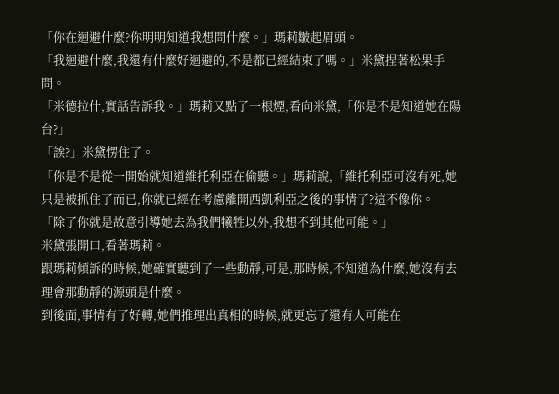「你在迴避什麼?你明明知道我想問什麼。」瑪莉皺起眉頭。
「我迴避什麼,我還有什麼好迴避的,不是都已經結束了嗎。」米黛捏著松果手問。
「米德拉什,實話告訴我。」瑪莉又點了一根煙,看向米黛,「你是不是知道她在陽台?」
「誒?」米黛愣住了。
「你是不是從一開始就知道維托利亞在偷聽。」瑪莉說,「維托利亞可沒有死,她只是被抓住了而已,你就已經在考慮離開西凱利亞之後的事情了?這不像你。
「除了你就是故意引導她去為我們犧牲以外,我想不到其他可能。」
米黛張開口,看著瑪莉。
跟瑪莉傾訴的時候,她確實聽到了一些動靜,可是,那時候,不知道為什麼,她沒有去理會那動靜的源頭是什麼。
到後面,事情有了好轉,她們推理出真相的時候,就更忘了還有人可能在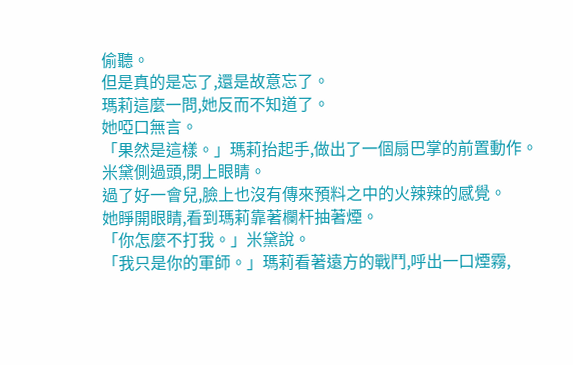偷聽。
但是真的是忘了,還是故意忘了。
瑪莉這麼一問,她反而不知道了。
她啞口無言。
「果然是這樣。」瑪莉抬起手,做出了一個扇巴掌的前置動作。
米黛側過頭,閉上眼睛。
過了好一會兒,臉上也沒有傳來預料之中的火辣辣的感覺。
她睜開眼睛,看到瑪莉靠著欄杆抽著煙。
「你怎麼不打我。」米黛說。
「我只是你的軍師。」瑪莉看著遠方的戰鬥,呼出一口煙霧,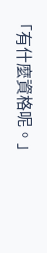「有什麼資格呢。」